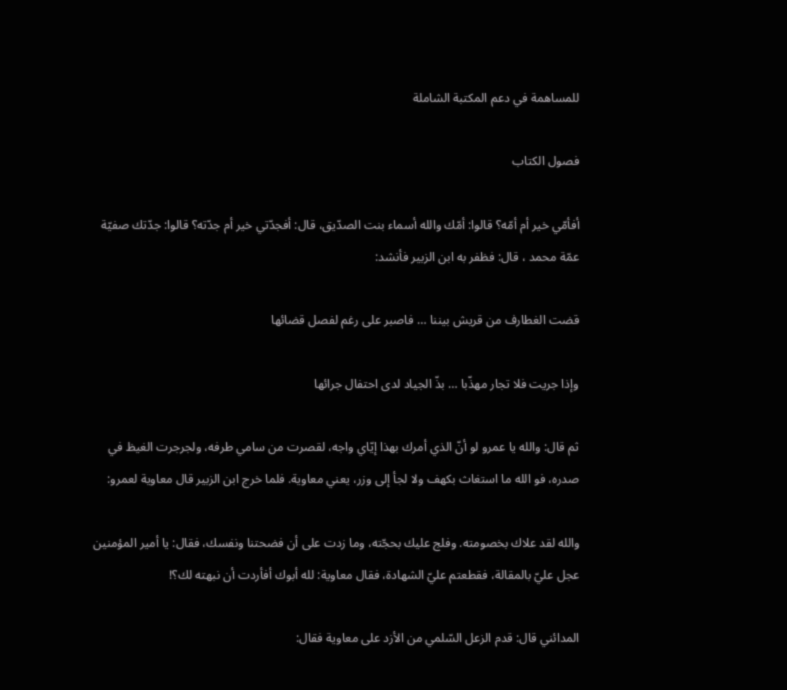للمساهمة في دعم المكتبة الشاملة

فصول الكتاب

أفأمّي خير أم أمّه؟ قالوا: أمّك والله أسماء بنت الصدّيق، قال: أفجدّتي خير أم جدّته؟ قالوا: جدّتك صفيّة عمّة محمد ، قال: فظفر به ابن الزبير فأنشد:

قضت الغطارف من قريش بيننا … فاصبر على رغم لفصل قضائها

وإذا جريت فلا تجار مهذّبا … بذّ الجياد لدى احتفال جرائها

ثم قال: والله يا عمرو لو أنّ الذي أمرك بهذا إيّاي واجه، لقصرت من سامي طرفه، ولجرجرت الغيظ في صدره، فو الله ما استغاث بكهف ولا لجأ إلى وزر، يعني معاوية. فلما خرج ابن الزبير قال معاوية لعمرو:

والله لقد علاك بخصومته. وفلج عليك بحجّته، وما زدت على أن فضحتنا ونفسك، فقال: يا أمير المؤمنين عجل عليّ بالمقالة، فقطعتم عليّ الشهادة، فقال معاوية: لله أبوك أفأردت أن نبهته لك؟!

المدائني قال: قدم الزعل السّلمي من الأزد على معاوية فقال: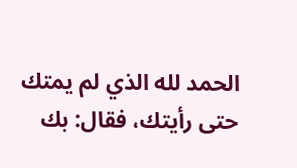الحمد لله الذي لم يمتك حتى رأيتك، فقال: بك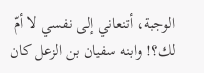الوجبة، أتنعاني إلى نفسي لا أمّ لك؟! وابنه سفيان بن الزعل كان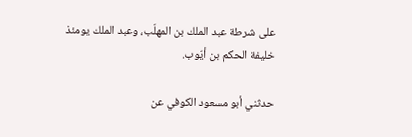على شرطة عبد الملك بن المهلّب، وعبد الملك يومئذ خليفة الحكم بن أيّوب.

حدثني أبو مسعود الكوفي عن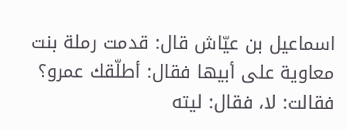اسماعيل بن عيّاش قال: قدمت رملة بنت معاوية على أبيها فقال: أطلّقك عمرو؟ فقالت: لا، فقال: ليته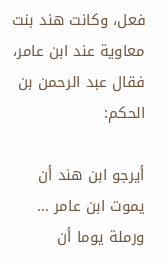فعل، وكانت هند بنت معاوية عند ابن عامر، فقال عبد الرحمن بن الحكم:

أيرجو ابن هند أن يموت ابن عامر … ورملة يوما أن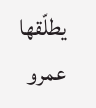يطلّقها عمرو